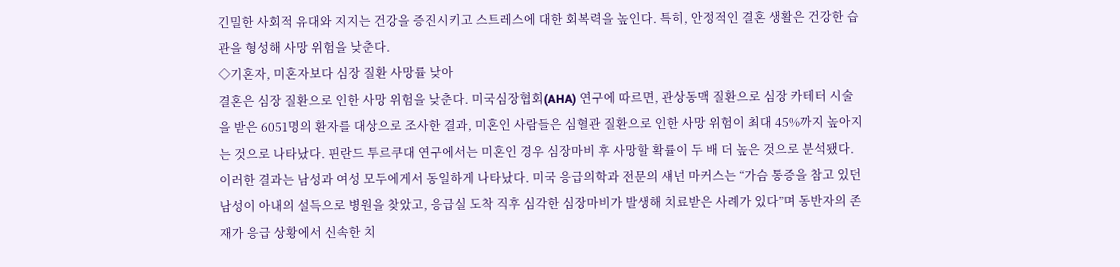긴밀한 사회적 유대와 지지는 건강을 증진시키고 스트레스에 대한 회복력을 높인다. 특히, 안정적인 결혼 생활은 건강한 습관을 형성해 사망 위험을 낮춘다.
◇기혼자, 미혼자보다 심장 질환 사망률 낮아
결혼은 심장 질환으로 인한 사망 위험을 낮춘다. 미국심장협회(AHA) 연구에 따르면, 관상동맥 질환으로 심장 카테터 시술을 받은 6051명의 환자를 대상으로 조사한 결과, 미혼인 사람들은 심혈관 질환으로 인한 사망 위험이 최대 45%까지 높아지는 것으로 나타났다. 핀란드 투르쿠대 연구에서는 미혼인 경우 심장마비 후 사망할 확률이 두 배 더 높은 것으로 분석됐다. 이러한 결과는 남성과 여성 모두에게서 동일하게 나타났다. 미국 응급의학과 전문의 섀넌 마커스는 “가슴 통증을 참고 있던 남성이 아내의 설득으로 병원을 찾았고, 응급실 도착 직후 심각한 심장마비가 발생해 치료받은 사례가 있다”며 동반자의 존재가 응급 상황에서 신속한 치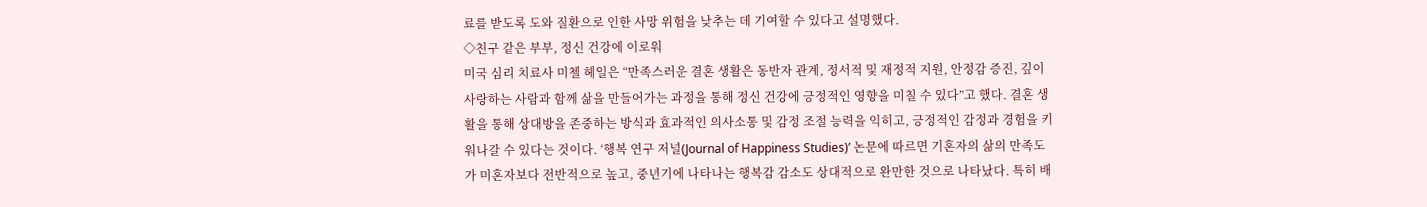료를 받도록 도와 질환으로 인한 사망 위험을 낮추는 데 기여할 수 있다고 설명했다.
◇친구 같은 부부, 정신 건강에 이로워
미국 심리 치료사 미첼 헤일은 “만족스러운 결혼 생활은 동반자 관계, 정서적 및 재정적 지원, 안정감 증진, 깊이 사랑하는 사람과 함께 삶을 만들어가는 과정을 통해 정신 건강에 긍정적인 영향을 미칠 수 있다”고 했다. 결혼 생활을 통해 상대방을 존중하는 방식과 효과적인 의사소통 및 감정 조절 능력을 익히고, 긍정적인 감정과 경험을 키워나갈 수 있다는 것이다. ‘행복 연구 저널(Journal of Happiness Studies)’ 논문에 따르면 기혼자의 삶의 만족도가 미혼자보다 전반적으로 높고, 중년기에 나타나는 행복감 감소도 상대적으로 완만한 것으로 나타났다. 특히 배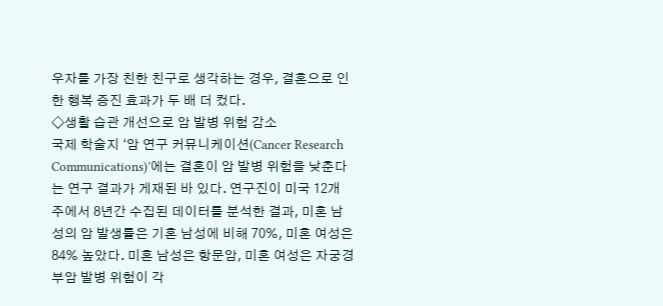우자를 가장 친한 친구로 생각하는 경우, 결혼으로 인한 행복 증진 효과가 두 배 더 컸다.
◇생활 습관 개선으로 암 발병 위험 감소
국제 학술지 ‘암 연구 커뮤니케이션(Cancer Research Communications)’에는 결혼이 암 발병 위험을 낮춘다는 연구 결과가 게재된 바 있다. 연구진이 미국 12개 주에서 8년간 수집된 데이터를 분석한 결과, 미혼 남성의 암 발생률은 기혼 남성에 비해 70%, 미혼 여성은 84% 높았다. 미혼 남성은 항문암, 미혼 여성은 자궁경부암 발병 위험이 각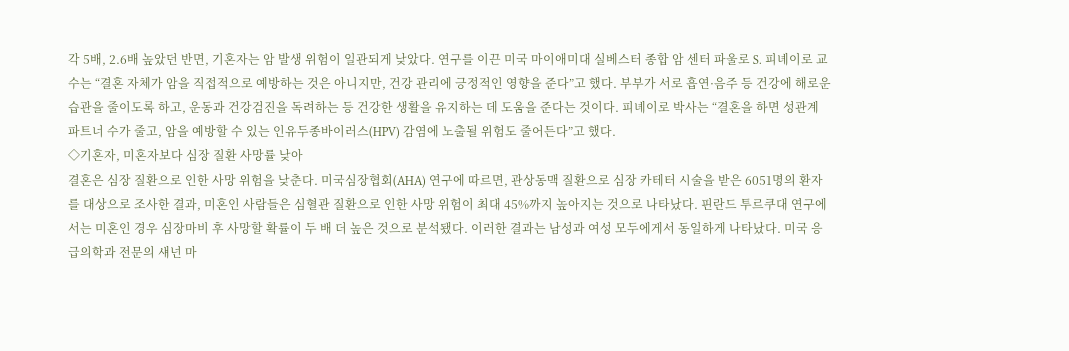각 5배, 2.6배 높았던 반면, 기혼자는 암 발생 위험이 일관되게 낮았다. 연구를 이끈 미국 마이애미대 실베스터 종합 암 센터 파울로 S. 피녜이로 교수는 “결혼 자체가 암을 직접적으로 예방하는 것은 아니지만, 건강 관리에 긍정적인 영향을 준다”고 했다. 부부가 서로 흡연·음주 등 건강에 해로운 습관을 줄이도록 하고, 운동과 건강검진을 독려하는 등 건강한 생활을 유지하는 데 도움을 준다는 것이다. 피녜이로 박사는 “결혼을 하면 성관계 파트너 수가 줄고, 암을 예방할 수 있는 인유두종바이러스(HPV) 감염에 노출될 위험도 줄어든다”고 했다.
◇기혼자, 미혼자보다 심장 질환 사망률 낮아
결혼은 심장 질환으로 인한 사망 위험을 낮춘다. 미국심장협회(AHA) 연구에 따르면, 관상동맥 질환으로 심장 카테터 시술을 받은 6051명의 환자를 대상으로 조사한 결과, 미혼인 사람들은 심혈관 질환으로 인한 사망 위험이 최대 45%까지 높아지는 것으로 나타났다. 핀란드 투르쿠대 연구에서는 미혼인 경우 심장마비 후 사망할 확률이 두 배 더 높은 것으로 분석됐다. 이러한 결과는 남성과 여성 모두에게서 동일하게 나타났다. 미국 응급의학과 전문의 섀넌 마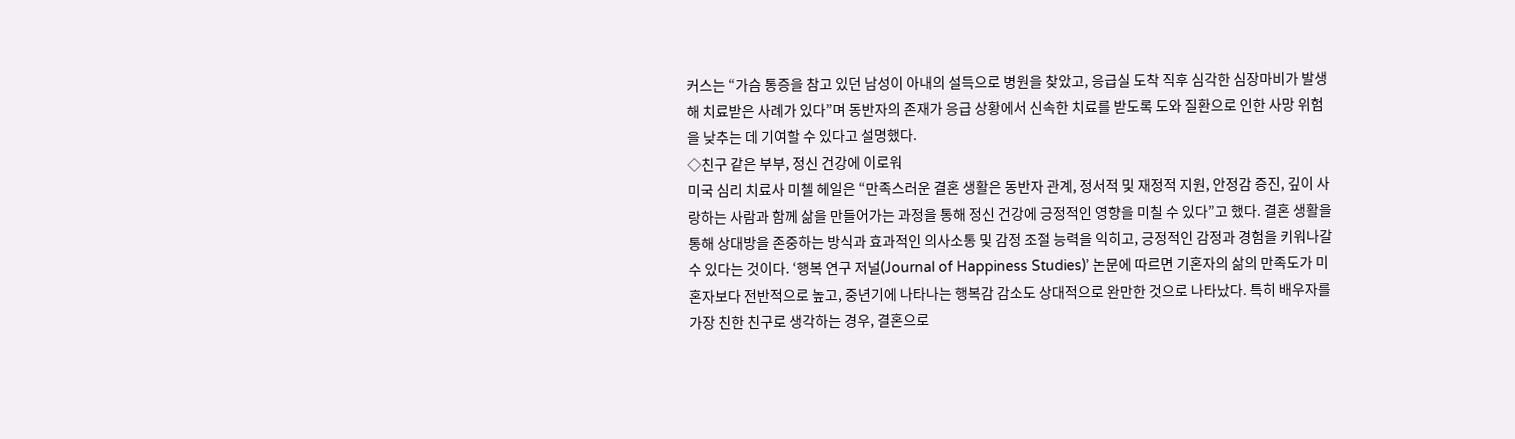커스는 “가슴 통증을 참고 있던 남성이 아내의 설득으로 병원을 찾았고, 응급실 도착 직후 심각한 심장마비가 발생해 치료받은 사례가 있다”며 동반자의 존재가 응급 상황에서 신속한 치료를 받도록 도와 질환으로 인한 사망 위험을 낮추는 데 기여할 수 있다고 설명했다.
◇친구 같은 부부, 정신 건강에 이로워
미국 심리 치료사 미첼 헤일은 “만족스러운 결혼 생활은 동반자 관계, 정서적 및 재정적 지원, 안정감 증진, 깊이 사랑하는 사람과 함께 삶을 만들어가는 과정을 통해 정신 건강에 긍정적인 영향을 미칠 수 있다”고 했다. 결혼 생활을 통해 상대방을 존중하는 방식과 효과적인 의사소통 및 감정 조절 능력을 익히고, 긍정적인 감정과 경험을 키워나갈 수 있다는 것이다. ‘행복 연구 저널(Journal of Happiness Studies)’ 논문에 따르면 기혼자의 삶의 만족도가 미혼자보다 전반적으로 높고, 중년기에 나타나는 행복감 감소도 상대적으로 완만한 것으로 나타났다. 특히 배우자를 가장 친한 친구로 생각하는 경우, 결혼으로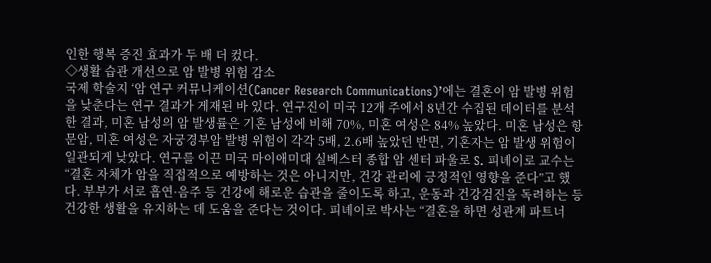인한 행복 증진 효과가 두 배 더 컸다.
◇생활 습관 개선으로 암 발병 위험 감소
국제 학술지 ‘암 연구 커뮤니케이션(Cancer Research Communications)’에는 결혼이 암 발병 위험을 낮춘다는 연구 결과가 게재된 바 있다. 연구진이 미국 12개 주에서 8년간 수집된 데이터를 분석한 결과, 미혼 남성의 암 발생률은 기혼 남성에 비해 70%, 미혼 여성은 84% 높았다. 미혼 남성은 항문암, 미혼 여성은 자궁경부암 발병 위험이 각각 5배, 2.6배 높았던 반면, 기혼자는 암 발생 위험이 일관되게 낮았다. 연구를 이끈 미국 마이애미대 실베스터 종합 암 센터 파울로 S. 피녜이로 교수는 “결혼 자체가 암을 직접적으로 예방하는 것은 아니지만, 건강 관리에 긍정적인 영향을 준다”고 했다. 부부가 서로 흡연·음주 등 건강에 해로운 습관을 줄이도록 하고, 운동과 건강검진을 독려하는 등 건강한 생활을 유지하는 데 도움을 준다는 것이다. 피녜이로 박사는 “결혼을 하면 성관계 파트너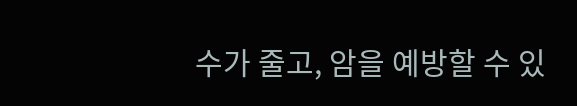수가 줄고, 암을 예방할 수 있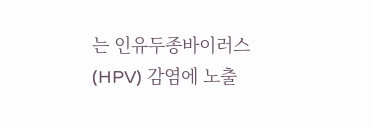는 인유두종바이러스(HPV) 감염에 노출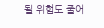될 위험도 줄어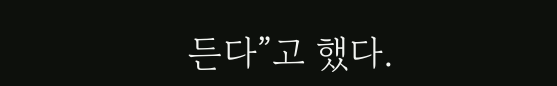든다”고 했다.